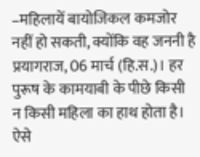–महिलायें बायोजिकल कमजोर नहीं हो सकती, क्योंकि वह जननी है
प्रयागराज, 06 मार्च (हि.स.)। हर पुरूष के कामयाबी के पीछे किसी न किसी महिला का हाथ होता है। ऐसे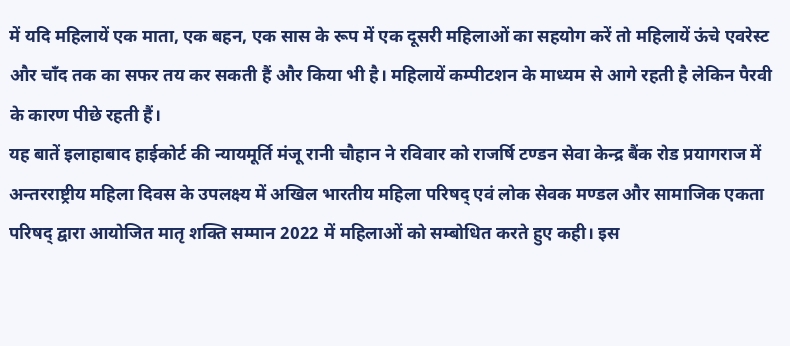में यदि महिलायें एक माता, एक बहन, एक सास के रूप में एक दूसरी महिलाओं का सहयोग करें तो महिलायें ऊंचे एवरेस्ट और चाँद तक का सफर तय कर सकती हैं और किया भी है। महिलायें कम्पीटशन के माध्यम से आगे रहती है लेकिन पैरवी के कारण पीछे रहती हैं।
यह बातें इलाहाबाद हाईकोर्ट की न्यायमूर्ति मंजू रानी चौहान ने रविवार को राजर्षि टण्डन सेवा केन्द्र बैंक रोड प्रयागराज में अन्तरराष्ट्रीय महिला दिवस के उपलक्ष्य में अखिल भारतीय महिला परिषद् एवं लोक सेवक मण्डल और सामाजिक एकता परिषद् द्वारा आयोजित मातृ शक्ति सम्मान 2022 में महिलाओं को सम्बोधित करते हुए कही। इस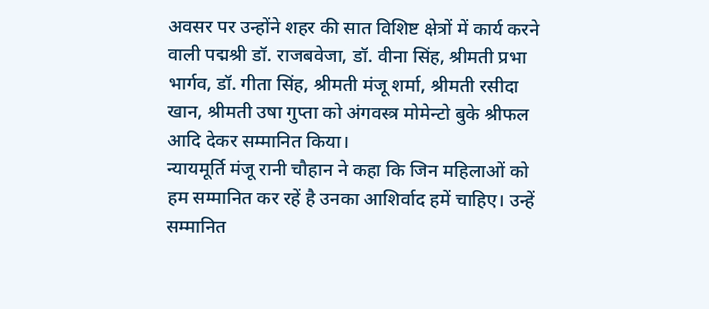अवसर पर उन्होंने शहर की सात विशिष्ट क्षेत्रों में कार्य करने वाली पद्मश्री डॉ. राजबवेजा, डॉ. वीना सिंह, श्रीमती प्रभा भार्गव, डॉ. गीता सिंह, श्रीमती मंजू शर्मा, श्रीमती रसीदा खान, श्रीमती उषा गुप्ता को अंगवस्त्र मोमेन्टो बुके श्रीफल आदि देकर सम्मानित किया।
न्यायमूर्ति मंजू रानी चौहान ने कहा कि जिन महिलाओं को हम सम्मानित कर रहें है उनका आशिर्वाद हमें चाहिए। उन्हें सम्मानित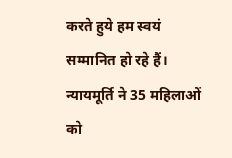करते हुये हम स्वयं सम्मानित हो रहे हैं। न्यायमूर्ति ने 35 महिलाओं को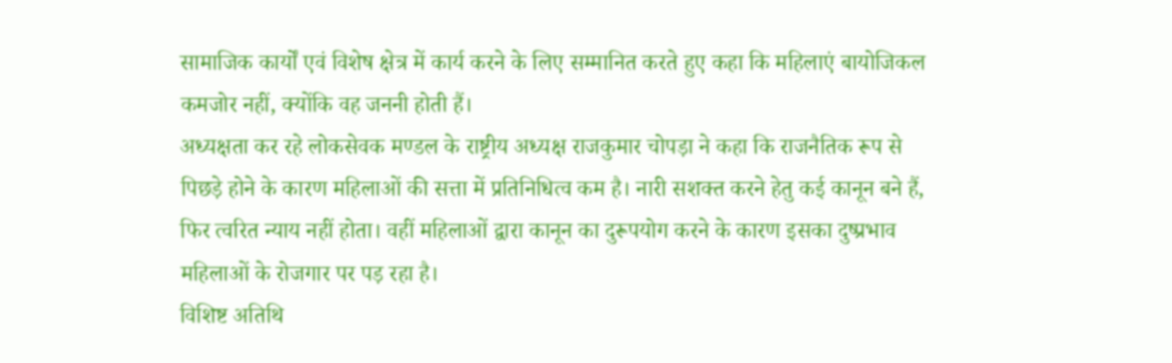सामाजिक कार्यों एवं विशेष क्षेत्र में कार्य करने के लिए सम्मानित करते हुए कहा कि महिलाएं बायोजिकल कमजोर नहीं, क्योंकि वह जननी होती हैं।
अध्यक्षता कर रहे लोकसेवक मण्डल के राष्ट्रीय अध्यक्ष राजकुमार चोपड़ा ने कहा कि राजनैतिक रूप से पिछड़े होने के कारण महिलाओं की सत्ता में प्रतिनिधित्व कम है। नारी सशक्त करने हेतु कई कानून बने हैं, फिर त्वरित न्याय नहीं होता। वहीं महिलाओं द्वारा कानून का दुरूपयोग करने के कारण इसका दुष्प्रभाव महिलाओं के रोजगार पर पड़ रहा है।
विशिष्ट अतिथि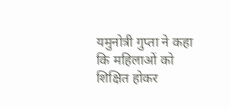यमुनोत्री गुप्ता ने कहा कि महिलाओं को शिक्षित होकर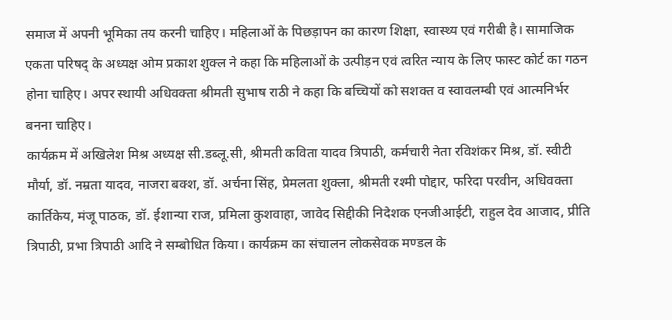समाज में अपनी भूमिका तय करनी चाहिए। महिलाओं के पिछड़ापन का कारण शिक्षा, स्वास्थ्य एवं गरीबी है। सामाजिक एकता परिषद् के अध्यक्ष ओम प्रकाश शुक्ल ने कहा कि महिलाओं के उत्पीड़न एवं त्वरित न्याय के लिए फास्ट कोर्ट का गठन होना चाहिए। अपर स्थायी अधिवक्ता श्रीमती सुभाष राठी ने कहा कि बच्चियों को सशक्त व स्वावलम्बी एवं आत्मनिर्भर बनना चाहिए।
कार्यक्रम में अखिलेश मिश्र अध्यक्ष सी.डब्लू.सी, श्रीमती कविता यादव त्रिपाठी, कर्मचारी नेता रविशंकर मिश्र, डॉ. स्वीटी मौर्या, डॉ. नम्रता यादव, नाजरा बक्श, डॉ. अर्चना सिंह, प्रेमलता शुक्ला, श्रीमती रश्मी पोद्दार, फरिदा परवीन, अधिवक्ता कार्तिकेय, मंजू पाठक, डॉ. ईशान्या राज, प्रमिला कुशवाहा, जावेद सिद्दीकी निदेशक एनजीआईटी, राहुल देव आजाद, प्रीति त्रिपाठी, प्रभा त्रिपाठी आदि ने सम्बोधित किया। कार्यक्रम का संचालन लोकसेवक मण्डल के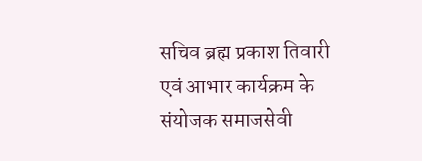सचिव ब्रह्म प्रकाश तिवारी एवं आभार कार्यक्रम के संयोजक समाजसेवी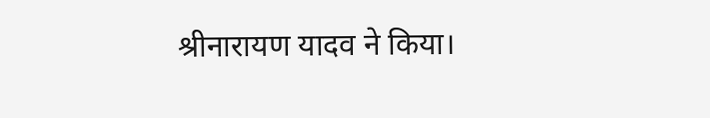श्रीनारायण यादव ने किया।